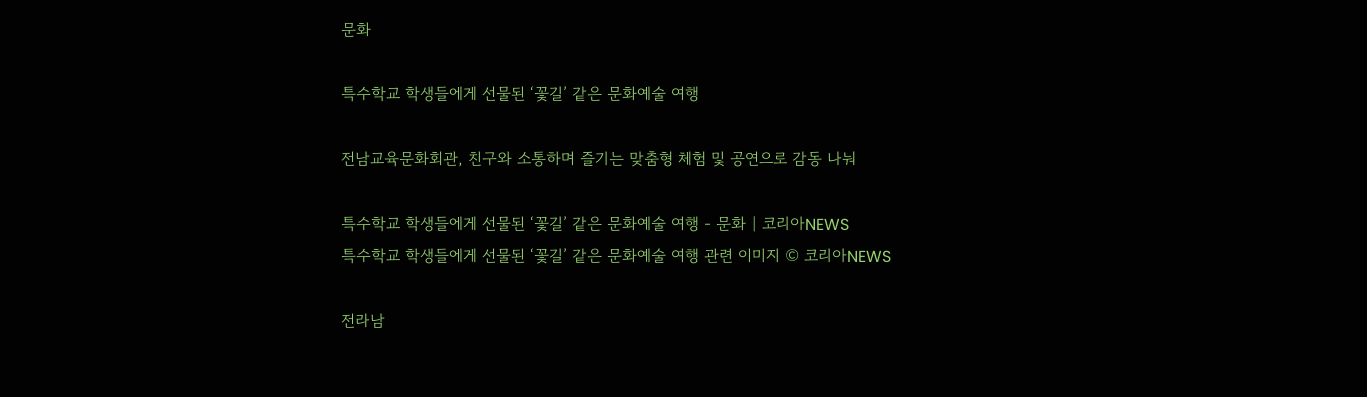문화

특수학교 학생들에게 선물된 ‘꽃길’ 같은 문화예술 여행

전남교육문화회관, 친구와 소통하며 즐기는 맞춤형 체험 및 공연으로 감동 나눠

특수학교 학생들에게 선물된 ‘꽃길’ 같은 문화예술 여행 - 문화 | 코리아NEWS
특수학교 학생들에게 선물된 ‘꽃길’ 같은 문화예술 여행 관련 이미지 © 코리아NEWS

전라남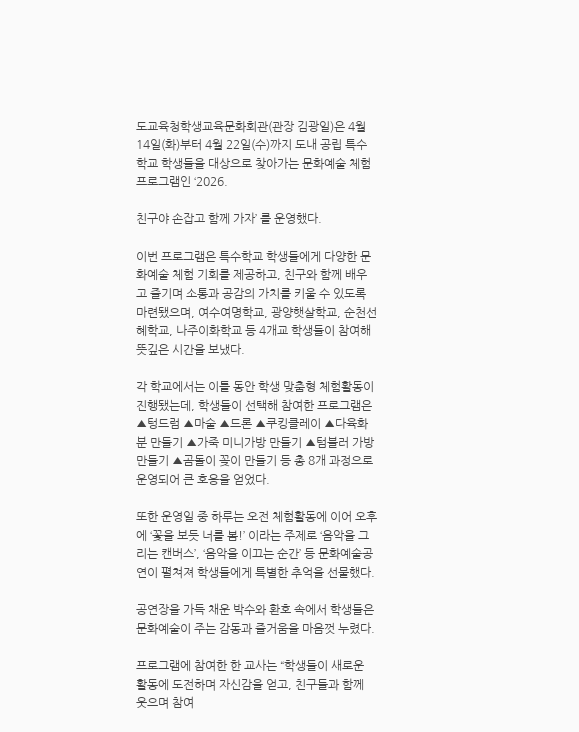도교육청학생교육문화회관(관장 김광일)은 4월 14일(화)부터 4월 22일(수)까지 도내 공립 특수학교 학생들을 대상으로 찾아가는 문화예술 체험 프로그램인 ‘2026.

친구야 손잡고 함께 가자’ 를 운영했다.

이번 프로그램은 특수학교 학생들에게 다양한 문화예술 체험 기회를 제공하고, 친구와 함께 배우고 즐기며 소통과 공감의 가치를 키울 수 있도록 마련됐으며, 여수여명학교, 광양햇살학교, 순천선혜학교, 나주이화학교 등 4개교 학생들이 참여해 뜻깊은 시간을 보냈다.

각 학교에서는 이틀 동안 학생 맞춤형 체험활동이 진행됐는데, 학생들이 선택해 참여한 프로그램은 ▲텅드럼 ▲마술 ▲드론 ▲쿠킹클레이 ▲다육화분 만들기 ▲가죽 미니가방 만들기 ▲텀블러 가방 만들기 ▲곰돌이 꽂이 만들기 등 총 8개 과정으로 운영되어 큰 호응을 얻었다.

또한 운영일 중 하루는 오전 체험활동에 이어 오후에 ‘꽃을 보듯 너를 봄!’ 이라는 주제로 ‘음악을 그리는 캔버스’, ‘음악을 이끄는 순간’ 등 문화예술공연이 펼쳐져 학생들에게 특별한 추억을 선물했다.

공연장을 가득 채운 박수와 환호 속에서 학생들은 문화예술이 주는 감동과 즐거움을 마음껏 누렸다.

프로그램에 참여한 한 교사는 “학생들이 새로운 활동에 도전하며 자신감을 얻고, 친구들과 함께 웃으며 참여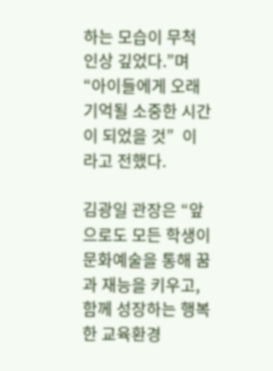하는 모습이 무척 인상 깊었다.”며 “아이들에게 오래 기억될 소중한 시간이 되었을 것”  이라고 전했다.

김광일 관장은 “앞으로도 모든 학생이 문화예술을 통해 꿈과 재능을 키우고, 함께 성장하는 행복한 교육환경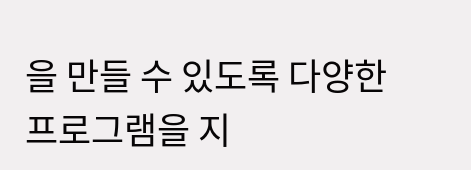을 만들 수 있도록 다양한 프로그램을 지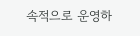속적으로 운영하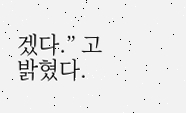겠다.” 고 밝혔다.